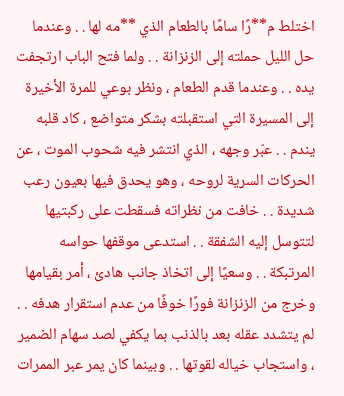اختلط م**رًا سامًا بالطعام الذي **مه لها . . وعندما حل الليل حملته إلى الزنزانة . . ولما فتح الباب ارتجفت يده . . وعندما قدم الطعام ، ونظر بوعي للمرة الأخيرة إلى المسيرة التي استقبلته بشكر متواضع ، كاد قلبه يندم . . عبّر وجهه ، الذي انتشر فيه شحوب الموت ، عن الحركات السرية لروحه ، وهو يحدق فيها بعيون رعب شديدة . . خافت من نظراته فسقطت على ركبتيها لتتوسل إليه الشفقة . . استدعى موقفها حواسه المرتبكة . . وسعيًا إلى اتخاذ جانب هادئ ، أمر بقيامها وخرج من الزنزانة فورًا خوفًا من عدم استقرار هدفه . . لم يتشدد عقله بعد بالذنب بما يكفي لصد سهام الضمير ، واستجاب خياله لقوتها . . وبينما كان يمر عبر الممرات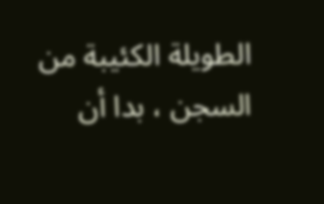الطويلة الكئيبة من السجن ، بدا أن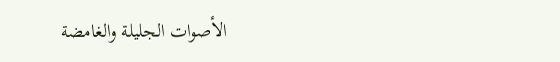الأصوات الجليلة والغامضة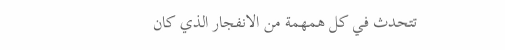تتحدث في كل همهمة من الانفجار الذي كان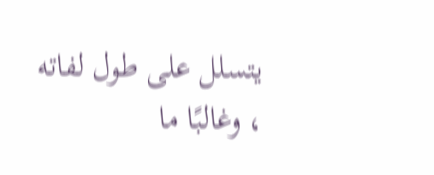يتسلل على طول لفاته ، وغالبًا ما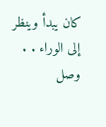كان يبدأ وينظر إلى الوراء . . وصل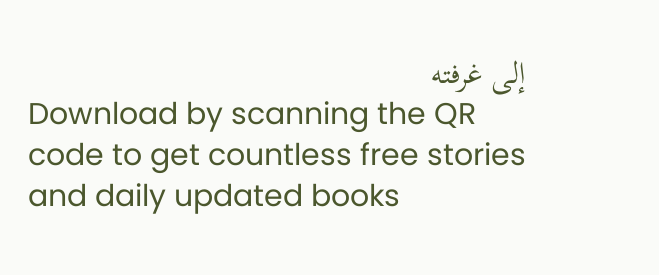إلى غرفته
Download by scanning the QR code to get countless free stories and daily updated books